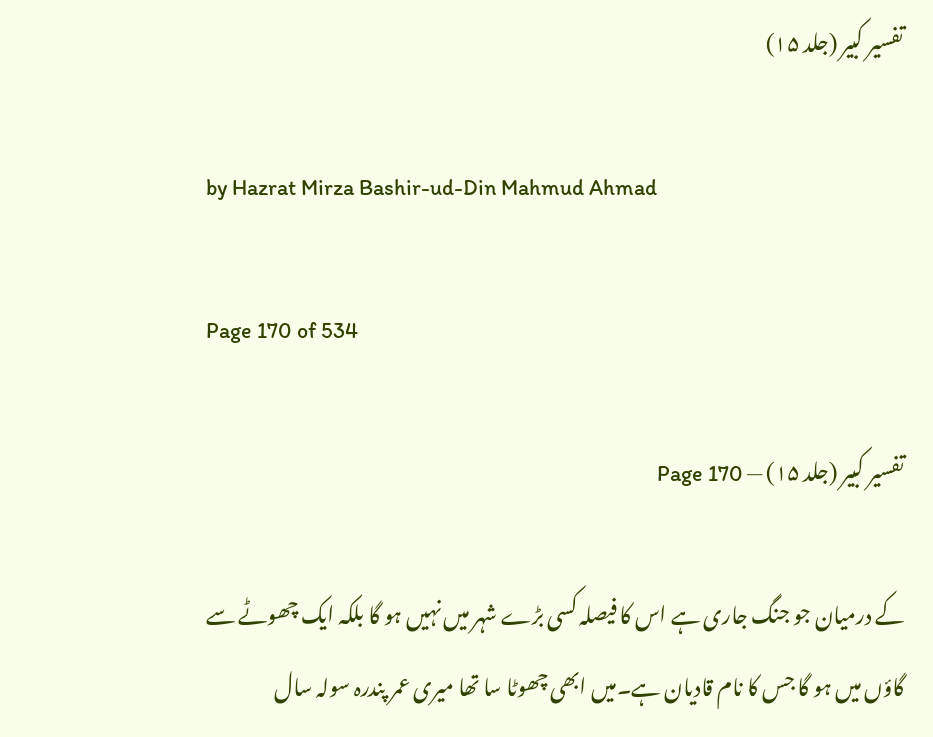تفسیر کبیر (جلد ۱۵)

by Hazrat Mirza Bashir-ud-Din Mahmud Ahmad

Page 170 of 534

تفسیر کبیر (جلد ۱۵) — Page 170

کے درمیان جو جنگ جاری ہے اس کا فیصلہ کسی بڑے شہر میں نہیں ہو گا بلکہ ایک چھوٹے سے گاؤں میں ہو گا جس کا نام قادیان ہے۔میں ابھی چھوٹا سا تھا میری عمر پندرہ سولہ سال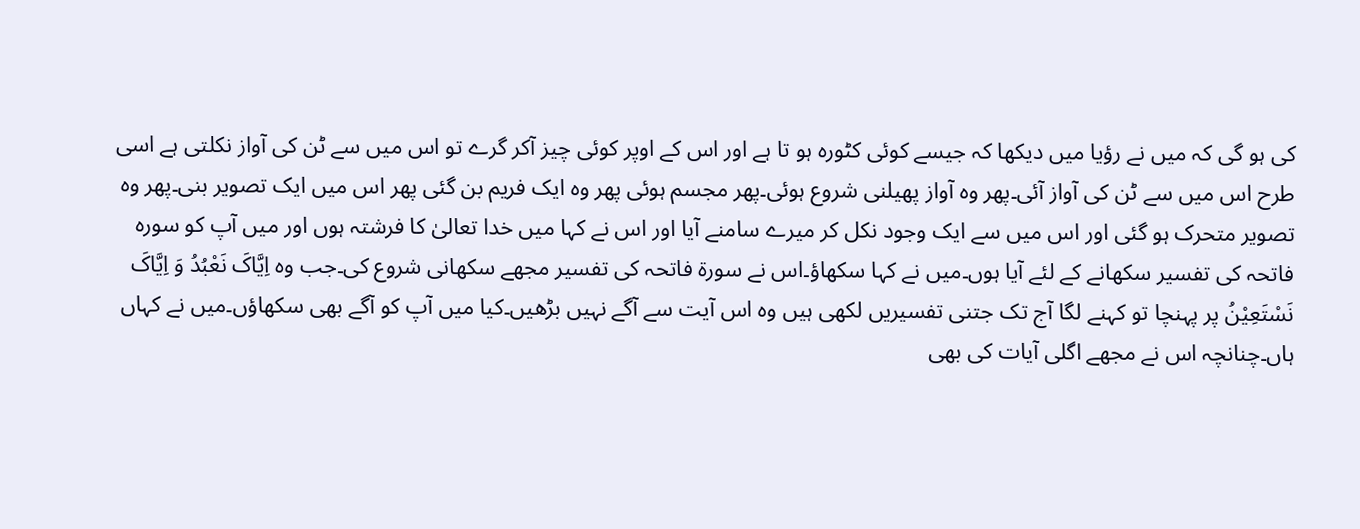کی ہو گی کہ میں نے رؤیا میں دیکھا کہ جیسے کوئی کٹورہ ہو تا ہے اور اس کے اوپر کوئی چیز آکر گرے تو اس میں سے ٹن کی آواز نکلتی ہے اسی طرح اس میں سے ٹن کی آواز آئی۔پھر وہ آواز پھیلنی شروع ہوئی۔پھر مجسم ہوئی پھر وہ ایک فریم بن گئی پھر اس میں ایک تصویر بنی۔پھر وہ تصویر متحرک ہو گئی اور اس میں سے ایک وجود نکل کر میرے سامنے آیا اور اس نے کہا میں خدا تعالیٰ کا فرشتہ ہوں اور میں آپ کو سورہ فاتحہ کی تفسیر سکھانے کے لئے آیا ہوں۔میں نے کہا سکھاؤ۔اس نے سورۃ فاتحہ کی تفسیر مجھے سکھانی شروع کی۔جب وہ اِیَّاکَ نَعْبُدُ وَ اِیَّاکَ نَسْتَعِیْنُ پر پہنچا تو کہنے لگا آج تک جتنی تفسیریں لکھی ہیں وہ اس آیت سے آگے نہیں بڑھیں۔کیا میں آپ کو آگے بھی سکھاؤں۔میں نے کہاں ہاں۔چنانچہ اس نے مجھے اگلی آیات کی بھی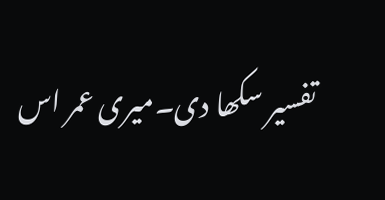تفسیر سکھا دی۔میری عمر اس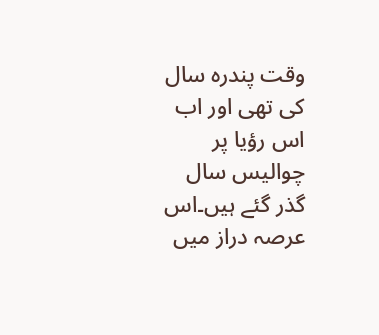وقت پندرہ سال کی تھی اور اب اس رؤیا پر چوالیس سال گذر گئے ہیں۔اس عرصہ دراز میں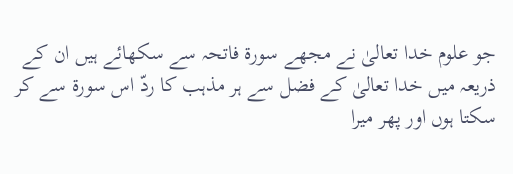جو علوم خدا تعالیٰ نے مجھے سورۃ فاتحہ سے سکھائے ہیں ان کے ذریعہ میں خدا تعالیٰ کے فضل سے ہر مذہب کا ردّ اس سورۃ سے کر سکتا ہوں اور پھر میرا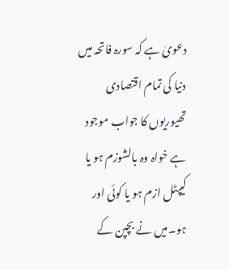دعویٰ ہے کہ سورہ فاتحہ میں دنیا کی تمام اقتصادی تھیوریوں کا جواب موجود ہے خواہ وہ بالشوزم ہو یا کیپٹل ازم ہو یا کوئی اور ہو۔میں نے بچپن کے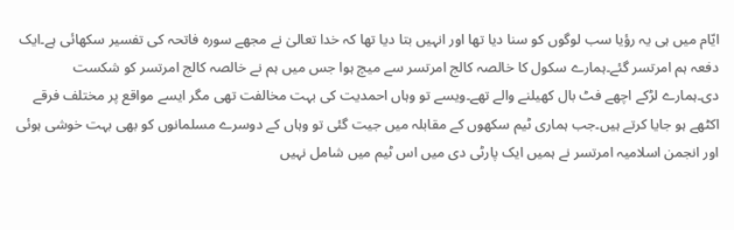ایّام میں ہی یہ رؤیا سب لوگوں کو سنا دیا تھا اور انہیں بتا دیا تھا کہ خدا تعالیٰ نے مجھے سورہ فاتحہ کی تفسیر سکھائی ہے۔ایک دفعہ ہم امرتسر گئے۔ہمارے سکول کا خالصہ کالج امرتسر سے میچ ہوا جس میں ہم نے خالصہ کالج امرتسر کو شکست دی۔ہمارے لڑکے اچھے فٹ بال کھیلنے والے تھے۔ویسے تو وہاں احمدیت کی بہت مخالفت تھی مگر ایسے مواقع پر مختلف فرقے اکٹھے ہو جایا کرتے ہیں۔جب ہماری ٹیم سکھوں کے مقابلہ میں جیت گئی تو وہاں کے دوسرے مسلمانوں کو بھی بہت خوشی ہوئی اور انجمن اسلامیہ امرتسر نے ہمیں ایک پارٹی دی میں اس ٹیم میں شامل نہیں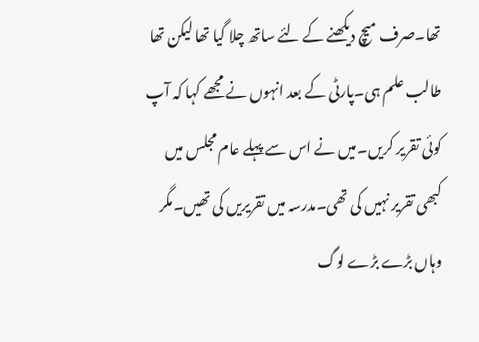تھا۔صرف میچ دیکھنے کے لئے ساتھ چلا گیا تھا لیکن تھا طالب علم ہی۔پارٹی کے بعد انہوں نے مجھے کہا کہ آپ کوئی تقریر کریں۔میں نے اس سے پہلے عام مجلس میں کبھی تقریر نہیں کی تھی۔مدرسہ میں تقریریں کی تھیں۔مگر وہاں بڑے بڑے لوگ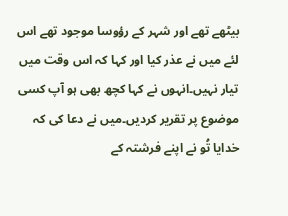بیٹھے تھے اور شہر کے رؤوسا موجود تھے اس لئے میں نے عذر کیا اور کہا کہ اس وقت میں تیار نہیں۔انہوں نے کہا کچھ بھی ہو آپ کسی موضوع پر تقریر کردیں۔میں نے دعا کی کہ خدایا تُو نے اپنے فرشتہ کے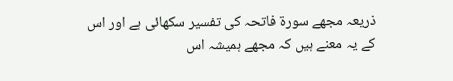ذریعہ مجھے سورۃ فاتحہ کی تفسیر سکھائی ہے اور اس کے یہ معنے ہیں کہ مجھے ہمیشہ اس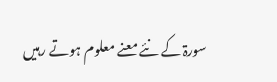سورۃ کے نئے معنے معلوم ہوتے رہیں